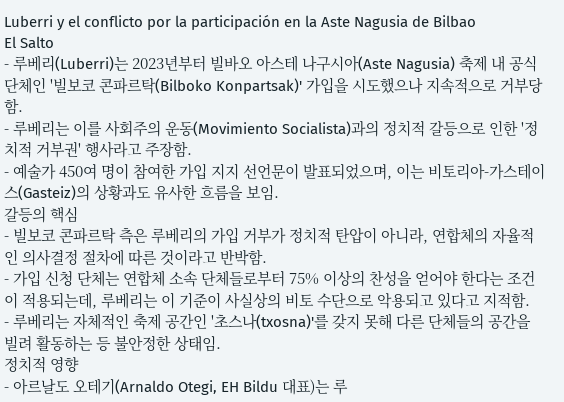Luberri y el conflicto por la participación en la Aste Nagusia de Bilbao
El Salto
- 루베리(Luberri)는 2023년부터 빌바오 아스테 나구시아(Aste Nagusia) 축제 내 공식 단체인 '빌보코 콘파르탁(Bilboko Konpartsak)' 가입을 시도했으나 지속적으로 거부당함.
- 루베리는 이를 사회주의 운동(Movimiento Socialista)과의 정치적 갈등으로 인한 '정치적 거부권' 행사라고 주장함.
- 예술가 450여 명이 참여한 가입 지지 선언문이 발표되었으며, 이는 비토리아-가스테이스(Gasteiz)의 상황과도 유사한 흐름을 보임.
갈등의 핵심
- 빌보코 콘파르탁 측은 루베리의 가입 거부가 정치적 탄압이 아니라, 연합체의 자율적인 의사결정 절차에 따른 것이라고 반박함.
- 가입 신청 단체는 연합체 소속 단체들로부터 75% 이상의 찬성을 얻어야 한다는 조건이 적용되는데, 루베리는 이 기준이 사실상의 비토 수단으로 악용되고 있다고 지적함.
- 루베리는 자체적인 축제 공간인 '초스나(txosna)'를 갖지 못해 다른 단체들의 공간을 빌려 활동하는 등 불안정한 상태임.
정치적 영향
- 아르날도 오테기(Arnaldo Otegi, EH Bildu 대표)는 루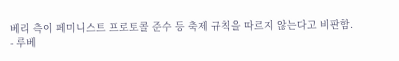베리 측이 페미니스트 프로토콜 준수 등 축제 규칙을 따르지 않는다고 비판함.
- 루베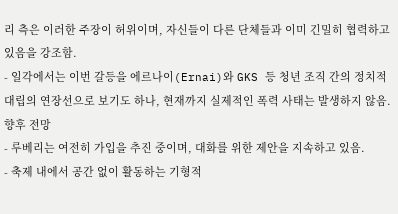리 측은 이러한 주장이 허위이며, 자신들이 다른 단체들과 이미 긴밀히 협력하고 있음을 강조함.
- 일각에서는 이번 갈등을 에르나이(Ernai)와 GKS 등 청년 조직 간의 정치적 대립의 연장선으로 보기도 하나, 현재까지 실제적인 폭력 사태는 발생하지 않음.
향후 전망
- 루베리는 여전히 가입을 추진 중이며, 대화를 위한 제안을 지속하고 있음.
- 축제 내에서 공간 없이 활동하는 기형적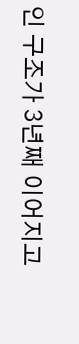인 구조가 3년째 이어지고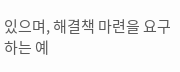있으며, 해결책 마련을 요구하는 예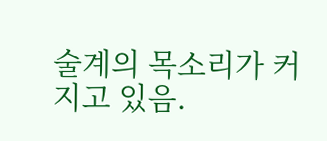술계의 목소리가 커지고 있음.